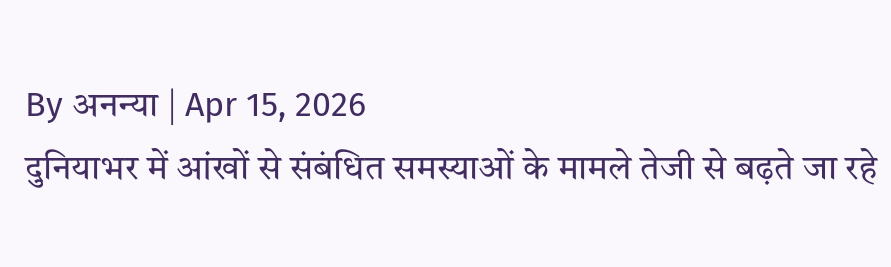By अनन्या | Apr 15, 2026
दुनियाभर में आंखों से संबंधित समस्याओं के मामले तेजी से बढ़ते जा रहे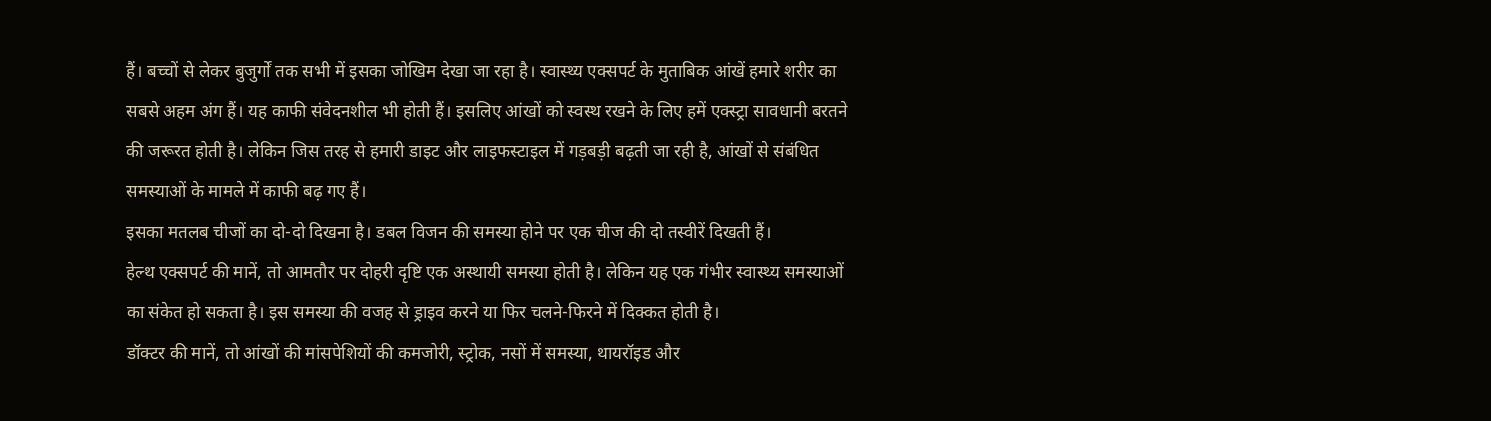हैं। बच्चों से लेकर बुजुर्गों तक सभी में इसका जोखिम देखा जा रहा है। स्वास्थ्य एक्सपर्ट के मुताबिक आंखें हमारे शरीर का सबसे अहम अंग हैं। यह काफी संवेदनशील भी होती हैं। इसलिए आंखों को स्वस्थ रखने के लिए हमें एक्स्ट्रा सावधानी बरतने की जरूरत होती है। लेकिन जिस तरह से हमारी डाइट और लाइफस्टाइल में गड़बड़ी बढ़ती जा रही है, आंखों से संबंधित समस्याओं के मामले में काफी बढ़ गए हैं।
इसका मतलब चीजों का दो-दो दिखना है। डबल विजन की समस्या होने पर एक चीज की दो तस्वीरें दिखती हैं।
हेल्थ एक्सपर्ट की मानें, तो आमतौर पर दोहरी दृष्टि एक अस्थायी समस्या होती है। लेकिन यह एक गंभीर स्वास्थ्य समस्याओं का संकेत हो सकता है। इस समस्या की वजह से ड्राइव करने या फिर चलने-फिरने में दिक्कत होती है।
डॉक्टर की मानें, तो आंखों की मांसपेशियों की कमजोरी, स्ट्रोक, नसों में समस्या, थायरॉइड और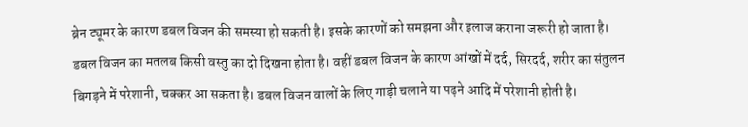ब्रेन ट्यूमर के कारण डबल विजन की समस्या हो सकती है। इसके कारणों को समझना और इलाज कराना जरूरी हो जाता है।
डबल विजन का मतलब किसी वस्तु का दो दिखना होता है। वहीं डबल विजन के कारण आंखों में दर्द, सिरदर्द, शरीर का संतुलन बिगड़ने में परेशानी, चक्कर आ सकता है। डबल विजन वालों के लिए गाड़ी चलाने या पढ़ने आदि में परेशानी होती है।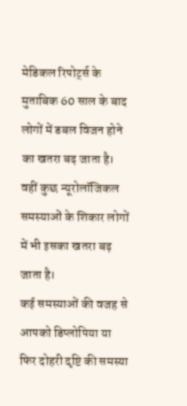मेडिकल रिपोर्ट्स के मुताबिक 60 साल के बाद लोगों में डबल विजन होने का खतरा बढ़ जाता है। वहीं कुछ न्यूरोलॉजिकल समस्याओं के शिकार लोगों में भी इसका खतरा बढ़ जाता है।
कई समस्याओं की वजह से आपको डिप्लोपिया या फिर दोहरी दृष्टि की समस्या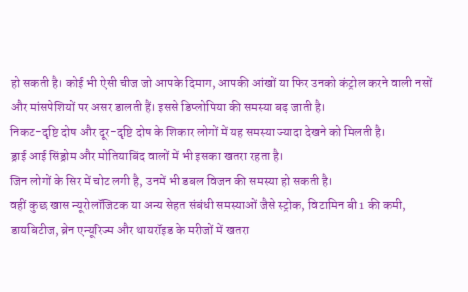हो सकती है। कोई भी ऐसी चीज जो आपके दिमाग, आपकी आंखों या फिर उनको कंट्रोल करने वाली नसों और मांसपेशियों पर असर डालती हैं। इससे डिप्लोपिया की समस्या बढ़ जाती है।
निकट-दृष्टि दोष और दूर-दृष्टि दोष के शिकार लोगों में यह समस्या ज्यादा देखने को मिलती है।
ड्राई आई सिंड्रोम और मोतियाबिंद वालों में भी इसका खतरा रहता है।
जिन लोगों के सिर में चोट लगी है, उनमें भी डबल विजन की समस्या हो सकती है।
वहीं कुछ खास न्यूरोलॉजिटक या अन्य सेहत संबंधी समस्याओं जैसे स्ट्रोक, विटामिन बी1 की कमी, डायबिटीज, ब्रेन एन्यूरिज्म और थायरॉइड के मरीजों में खतरा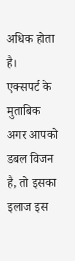अधिक होता है।
एक्सपर्ट के मुताबिक अगर आपको डबल विजन है, तो इसका इलाज इस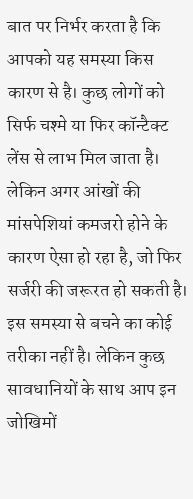बात पर निर्भर करता है कि आपको यह समस्या किस कारण से है। कुछ लोगों को सिर्फ चश्मे या फिर कॉन्टैक्ट लेंस से लाभ मिल जाता है। लेकिन अगर आंखों की मांसपेशियां कमजरो होने के कारण ऐसा हो रहा है, जो फिर सर्जरी की जरूरत हो सकती है।
इस समस्या से बचने का कोई तरीका नहीं है। लेकिन कुछ सावधानियों के साथ आप इन जोखिमों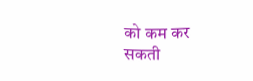को कम कर सकती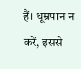हैं। धूम्रपान न करें, इससे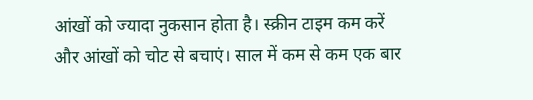आंखों को ज्यादा नुकसान होता है। स्क्रीन टाइम कम करें और आंखों को चोट से बचाएं। साल में कम से कम एक बार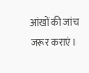आंखों की जांच जरूर कराएं।